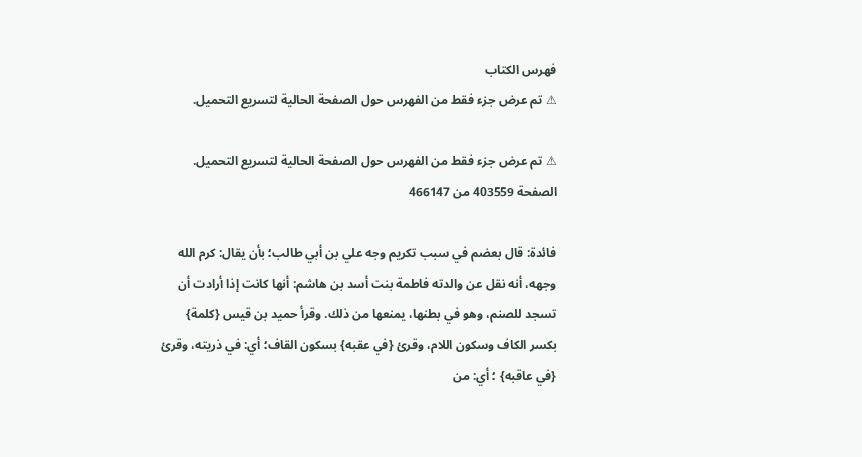فهرس الكتاب
⚠ تم عرض جزء فقط من الفهرس حول الصفحة الحالية لتسريع التحميل.

⚠ تم عرض جزء فقط من الفهرس حول الصفحة الحالية لتسريع التحميل.
الصفحة 403559 من 466147

فائدة: قال بعضم في سبب تكريم وجه علي بن أبي طالب؛ بأن يقال: كرم الله وجهه، أنه نقل عن والدته فاطمة بنت أسد بن هاشم: أنها كانت إذا أرادت أن تسجد للصنم، وهو في بطنها، يمنعها من ذلك. وقرأ حميد بن قيس {كلمة} بكسر الكاف وسكون اللام، وقرئ {في عقبه} بسكون القاف؛ أي: في ذريته، وقرئ {في عاقبه} ؛ أي: من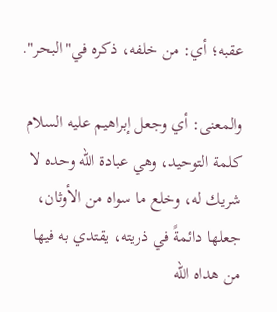عقبه؛ أي: من خلفه، ذكره في"البحر".

والمعنى: أي وجعل إبراهيم عليه السلام كلمة التوحيد، وهي عبادة الله وحده لا شريك له، وخلع ما سواه من الأوثان، جعلها دائمةً في ذريته، يقتدي به فيها من هداه الله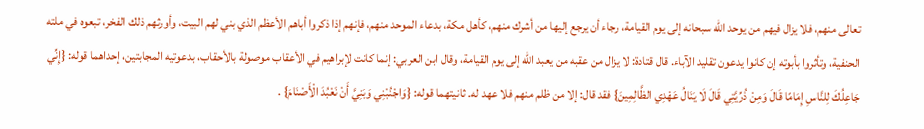تعالى منهم، فلا يزال فيهم من يوحد الله سبحانه إلى يوم القيامة، رجاء أن يرجع إليها من أشرك منهم، كأهل مكة، بدعاء الموحد منهم، فإنهم إذا ذكروا أباهم الأعظم الذي بني لهم البيت، وأورثهم ذلك الفخر، تبعوه في ملته الحنفية، وتأثروا بأبوته إن كانوا يدعون تقليد الآباء. قال قتادة: لا يزال من عقبه من يعبد الله إلى يوم القيامة، وقال ابن العربي: إنما كانت لإبراهيم في الأعقاب موصولة بالأحقاب، بدعوتيه المجابتين، إحداهما قوله: {إِنِّي جَاعِلُكَ لِلنَّاسِ إِمَامًا قَالَ وَمِنْ ذُرِّيَّتِي قَالَ لَا يَنَالُ عَهْدِي الظَّالِمِينَ} فقد قال: إلا من ظلم منهم فلا عهد له. ثانيتهما قوله: {وَاجْنُبْنِي وَبَنِيَّ أَنْ نَعْبُدَ الْأَصْنَامَ} .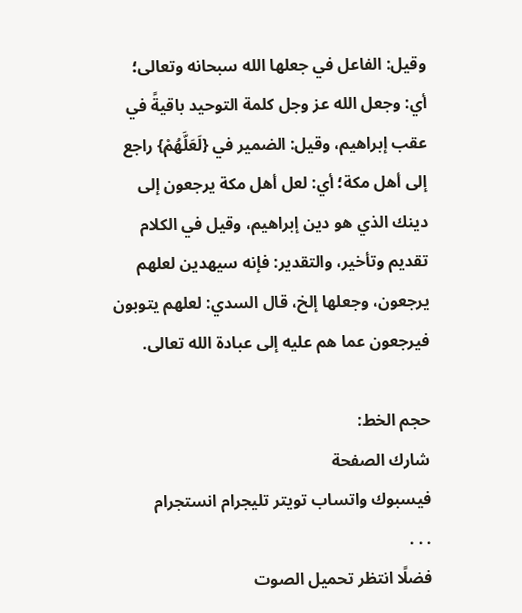وقيل: الفاعل في جعلها الله سبحانه وتعالى؛ أي: وجعل الله عز وجل كلمة التوحيد باقيةً في عقب إبراهيم، وقيل: الضمير في {لَعَلَّهُمْ} راجع إلى أهل مكة؛ أي: لعل أهل مكة يرجعون إلى دينك الذي هو دين إبراهيم، وقيل في الكلام تقديم وتأخير، والتقدير: فإنه سيهدين لعلهم يرجعون، وجعلها إلخ، قال السدي: لعلهم يتوبون فيرجعون عما هم عليه إلى عبادة الله تعالى.

حجم الخط:
شارك الصفحة
فيسبوك واتساب تويتر تليجرام انستجرام
. . .
فضلًا انتظر تحميل الصوت